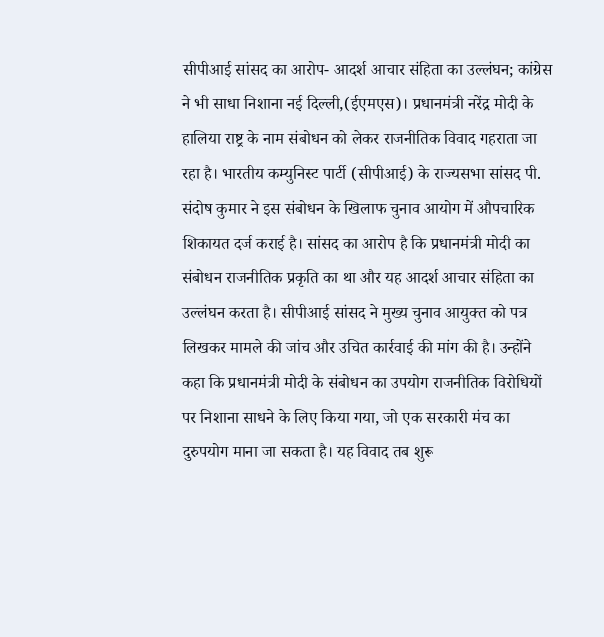सीपीआई सांसद का आरोप- आदर्श आचार संहिता का उल्लंघन; कांग्रेस ने भी साधा निशाना नई दिल्ली,(ईएमएस)। प्रधानमंत्री नरेंद्र मोदी के हालिया राष्ट्र के नाम संबोधन को लेकर राजनीतिक विवाद गहराता जा रहा है। भारतीय कम्युनिस्ट पार्टी (सीपीआई) के राज्यसभा सांसद पी. संदोष कुमार ने इस संबोधन के खिलाफ चुनाव आयोग में औपचारिक शिकायत दर्ज कराई है। सांसद का आरोप है कि प्रधानमंत्री मोदी का संबोधन राजनीतिक प्रकृति का था और यह आदर्श आचार संहिता का उल्लंघन करता है। सीपीआई सांसद ने मुख्य चुनाव आयुक्त को पत्र लिखकर मामले की जांच और उचित कार्रवाई की मांग की है। उन्होंने कहा कि प्रधानमंत्री मोदी के संबोधन का उपयोग राजनीतिक विरोधियों पर निशाना साधने के लिए किया गया, जो एक सरकारी मंच का दुरुपयोग माना जा सकता है। यह विवाद तब शुरू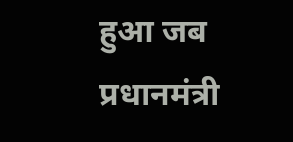हुआ जब प्रधानमंत्री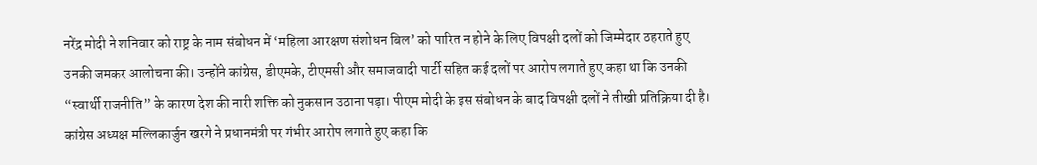नरेंद्र मोदी ने शनिवार को राष्ट्र के नाम संबोधन में ‘महिला आरक्षण संशोधन बिल’ को पारित न होने के लिए विपक्षी दलों को जिम्मेदार ठहराते हुए उनकी जमकर आलोचना की। उन्होंने कांग्रेस, डीएमके, टीएमसी और समाजवादी पार्टी सहित कई दलों पर आरोप लगाते हुए कहा था कि उनकी “स्वार्थी राजनीति” के कारण देश की नारी शक्ति को नुकसान उठाना पड़ा। पीएम मोदी के इस संबोधन के बाद विपक्षी दलों ने तीखी प्रतिक्रिया दी है। कांग्रेस अध्यक्ष मल्लिकार्जुन खरगे ने प्रधानमंत्री पर गंभीर आरोप लगाते हुए कहा कि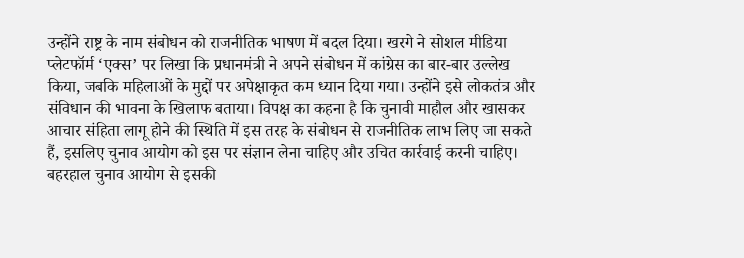उन्होंने राष्ट्र के नाम संबोधन को राजनीतिक भाषण में बदल दिया। खरगे ने सोशल मीडिया प्लेटफॉर्म ‘एक्स’ पर लिखा कि प्रधानमंत्री ने अपने संबोधन में कांग्रेस का बार-बार उल्लेख किया, जबकि महिलाओं के मुद्दों पर अपेक्षाकृत कम ध्यान दिया गया। उन्होंने इसे लोकतंत्र और संविधान की भावना के खिलाफ बताया। विपक्ष का कहना है कि चुनावी माहौल और खासकर आचार संहिता लागू होने की स्थिति में इस तरह के संबोधन से राजनीतिक लाभ लिए जा सकते हैं, इसलिए चुनाव आयोग को इस पर संज्ञान लेना चाहिए और उचित कार्रवाई करनी चाहिए। बहरहाल चुनाव आयोग से इसकी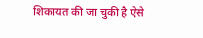शिकायत की जा चुकी है ऐसे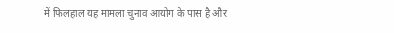में फिलहाल यह मामला चुनाव आयोग के पास है और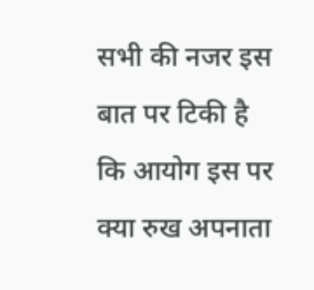सभी की नजर इस बात पर टिकी है कि आयोग इस पर क्या रुख अपनाता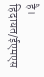है। हिदायत/ईएमएस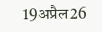19अप्रैल26